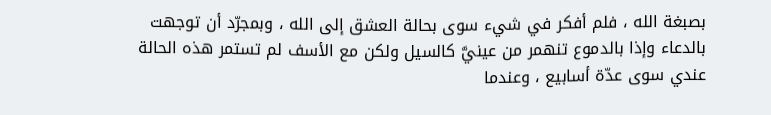بصبغة الله ، فلم أفكر في شيء سوى بحالة العشق إلى الله ، وبمجرّد أن توجهت بالدعاء وإذا بالدموع تنهمر من عينيَّ كالسيل ولكن مع الأسف لم تستمر هذه الحالة عندي سوى عدّة أسابيع ، وعندما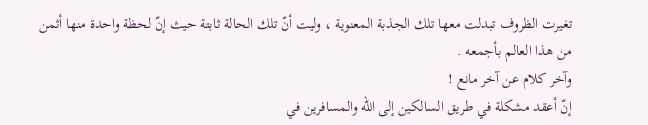تغيرت الظروف تبدلت معها تلك الجذبة المعنوية ، وليت أنّ تلك الحالة ثابتة حيث إنّ لحظة واحدة منها أثمن من هذا العالم بأجمعه .
وآخر كلام عن آخر مانع !
إنّ أعقد مشكلة في طريق السالكين إلى الله والمسافرين في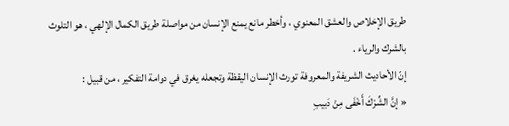طريق الإخلاص والعشق المعنوي ، وأخطر مانع يمنع الإنسان من مواصلة طريق الكمال الإلهي ، هو التلوث بالشرك والرياء .
إنّ الأحاديث الشريفة والمعروفة تورث الإنسان اليقظة وتجعله يغرق في دوامة التفكير ، من قبيل :
« إنَّ الشِّرْكَ أَخْفَى مِنْ دَبيبِ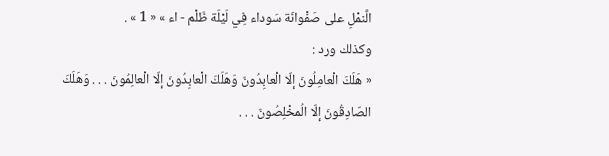الَّنمْلِ على صَفْوانَة سَوداء فِي لَيْلَة ظَلْم - اء » « 1 » .
وكذلك ورد :
« هَلَكَ الْعامِلُونَ إلّا الْعابِدُونَ وَهَلَكَ الْعابِدُونَ إلّا الْعالِمُونَ . . . وَهَلَكَ الصّادِقُونَ إلّا الُمخْلِصُونَ . . .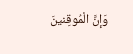وَإنَّ الْمُوقِنينَ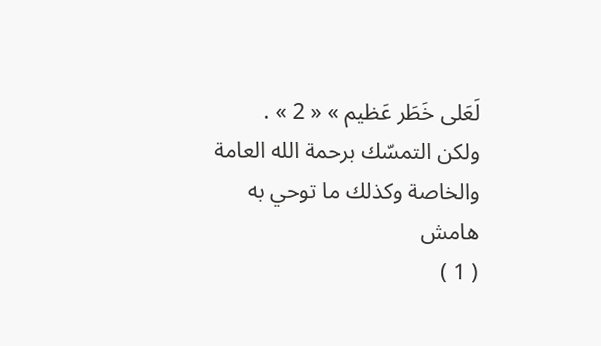لَعَلى خَطَر عَظيم » « 2 » .
ولكن التمسّك برحمة الله العامة والخاصة وكذلك ما توحي به
هامش
( 1 )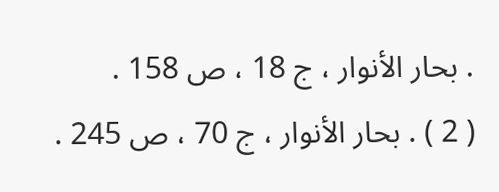. بحار الأنوار ، ج 18 ، ص 158 .
( 2 ) . بحار الأنوار ، ج 70 ، ص 245 .